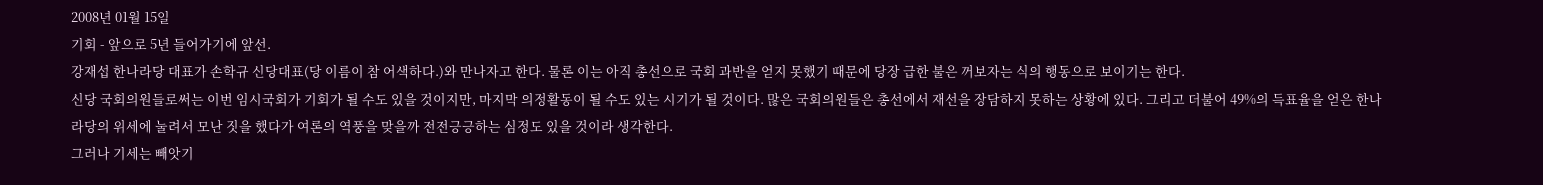2008년 01월 15일
기회 - 앞으로 5년 들어가기에 앞선.
강재섭 한나라당 대표가 손학규 신당대표(당 이름이 참 어색하다.)와 만나자고 한다. 물론 이는 아직 총선으로 국회 과반을 얻지 못했기 때문에 당장 급한 불은 꺼보자는 식의 행동으로 보이기는 한다.
신당 국회의원들로써는 이번 임시국회가 기회가 될 수도 있을 것이지만, 마지막 의정활동이 될 수도 있는 시기가 될 것이다. 많은 국회의원들은 총선에서 재선을 장담하지 못하는 상황에 있다. 그리고 더불어 49%의 득표율을 얻은 한나라당의 위세에 눌려서 모난 짓을 했다가 여론의 역풍을 맞을까 전전긍긍하는 심정도 있을 것이라 생각한다.
그러나 기세는 빼앗기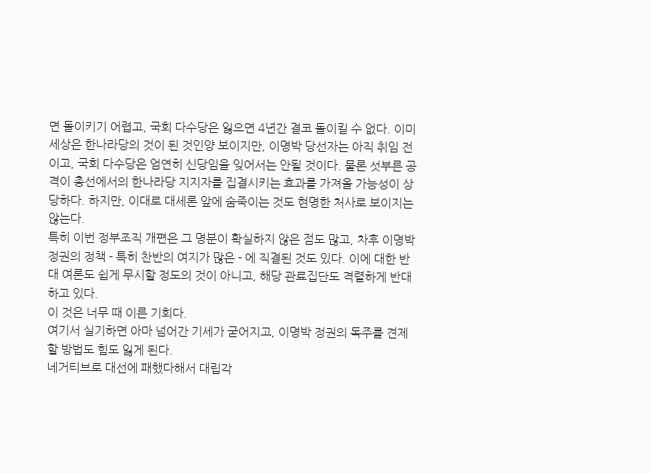면 돌이키기 어렵고, 국회 다수당은 잃으면 4년간 결코 돌이킬 수 없다. 이미 세상은 한나라당의 것이 된 것인양 보이지만, 이명박 당선자는 아직 취임 전이고, 국회 다수당은 엄연히 신당임을 잊어서는 안될 것이다. 물론 섯부른 공격이 총선에서의 한나라당 지지자를 집결시키는 효과를 가져올 가능성이 상당하다. 하지만, 이대로 대세론 앞에 숨죽이는 것도 현명한 처사로 보이지는 않는다.
특히 이번 정부조직 개편은 그 명분이 확실하지 않은 점도 많고, 차후 이명박 정권의 정책 - 특히 찬반의 여지가 많은 - 에 직결된 것도 있다. 이에 대한 반대 여론도 쉽게 무시할 정도의 것이 아니고, 해당 관료집단도 격렬하게 반대하고 있다.
이 것은 너무 때 이른 기회다.
여기서 실기하면 아마 넘어간 기세가 굳어지고, 이명박 정권의 독주를 견제할 방법도 힘도 잃게 된다.
네거티브로 대선에 패했다해서 대립각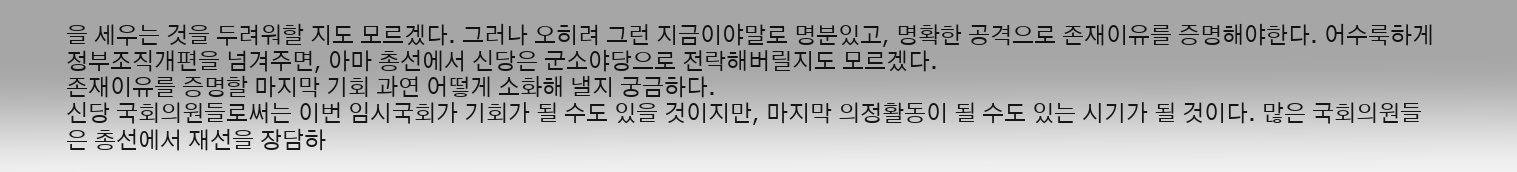을 세우는 것을 두려워할 지도 모르겠다. 그러나 오히려 그런 지금이야말로 명분있고, 명확한 공격으로 존재이유를 증명해야한다. 어수룩하게 정부조직개편을 넘겨주면, 아마 총선에서 신당은 군소야당으로 전락해버릴지도 모르겠다.
존재이유를 증명할 마지막 기회 과연 어떻게 소화해 낼지 궁금하다.
신당 국회의원들로써는 이번 임시국회가 기회가 될 수도 있을 것이지만, 마지막 의정활동이 될 수도 있는 시기가 될 것이다. 많은 국회의원들은 총선에서 재선을 장담하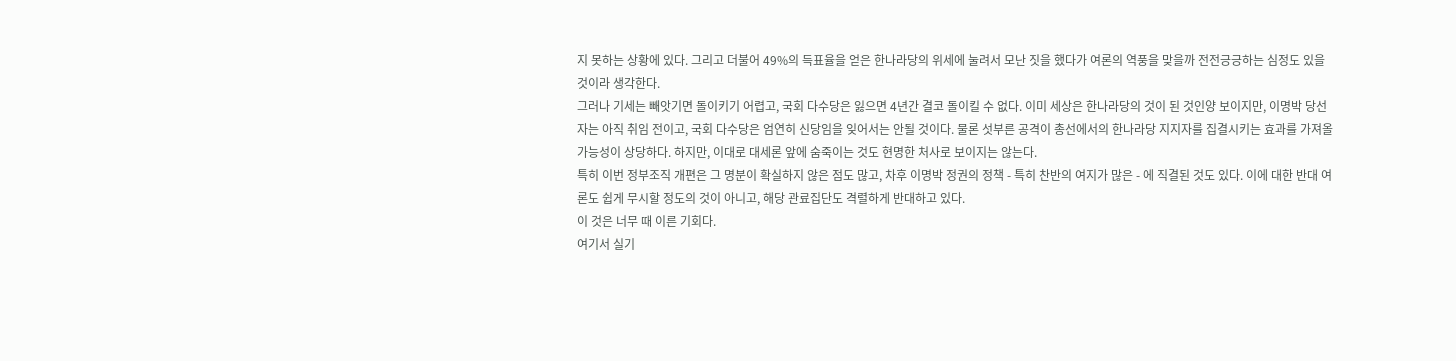지 못하는 상황에 있다. 그리고 더불어 49%의 득표율을 얻은 한나라당의 위세에 눌려서 모난 짓을 했다가 여론의 역풍을 맞을까 전전긍긍하는 심정도 있을 것이라 생각한다.
그러나 기세는 빼앗기면 돌이키기 어렵고, 국회 다수당은 잃으면 4년간 결코 돌이킬 수 없다. 이미 세상은 한나라당의 것이 된 것인양 보이지만, 이명박 당선자는 아직 취임 전이고, 국회 다수당은 엄연히 신당임을 잊어서는 안될 것이다. 물론 섯부른 공격이 총선에서의 한나라당 지지자를 집결시키는 효과를 가져올 가능성이 상당하다. 하지만, 이대로 대세론 앞에 숨죽이는 것도 현명한 처사로 보이지는 않는다.
특히 이번 정부조직 개편은 그 명분이 확실하지 않은 점도 많고, 차후 이명박 정권의 정책 - 특히 찬반의 여지가 많은 - 에 직결된 것도 있다. 이에 대한 반대 여론도 쉽게 무시할 정도의 것이 아니고, 해당 관료집단도 격렬하게 반대하고 있다.
이 것은 너무 때 이른 기회다.
여기서 실기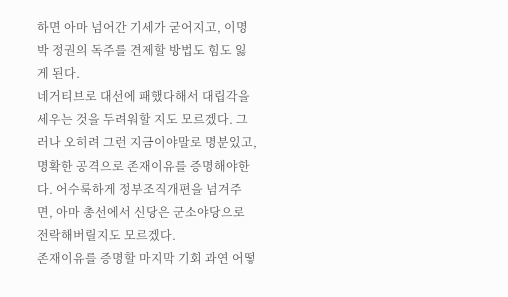하면 아마 넘어간 기세가 굳어지고, 이명박 정권의 독주를 견제할 방법도 힘도 잃게 된다.
네거티브로 대선에 패했다해서 대립각을 세우는 것을 두려워할 지도 모르겠다. 그러나 오히려 그런 지금이야말로 명분있고, 명확한 공격으로 존재이유를 증명해야한다. 어수룩하게 정부조직개편을 넘겨주면, 아마 총선에서 신당은 군소야당으로 전락해버릴지도 모르겠다.
존재이유를 증명할 마지막 기회 과연 어떻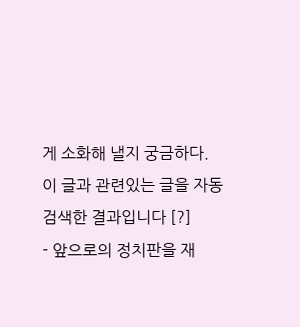게 소화해 낼지 궁금하다.
이 글과 관련있는 글을 자동검색한 결과입니다 [?]
- 앞으로의 정치판을 재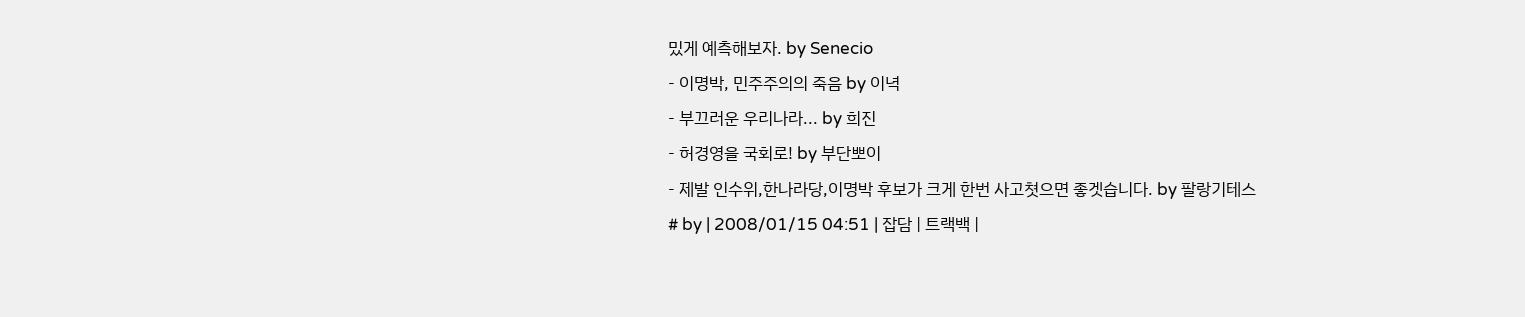밌게 예측해보자. by Senecio
- 이명박, 민주주의의 죽음 by 이녁
- 부끄러운 우리나라... by 희진
- 허경영을 국회로! by 부단뽀이
- 제발 인수위,한나라당,이명박 후보가 크게 한번 사고쳣으면 좋겟습니다. by 팔랑기테스
# by | 2008/01/15 04:51 | 잡담 | 트랙백 |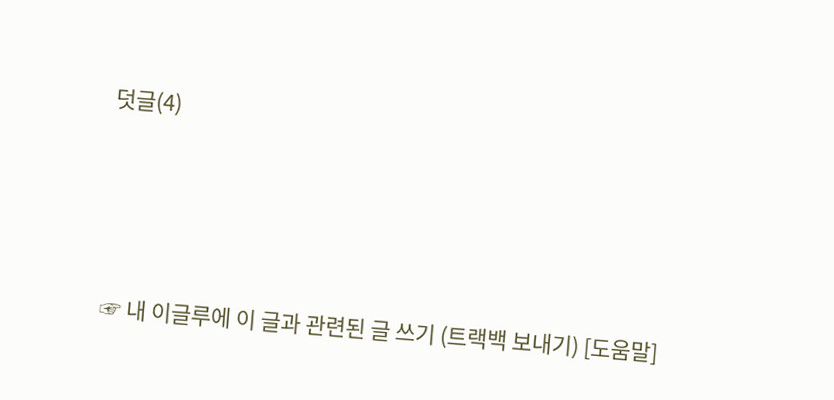덧글(4)





☞ 내 이글루에 이 글과 관련된 글 쓰기 (트랙백 보내기) [도움말]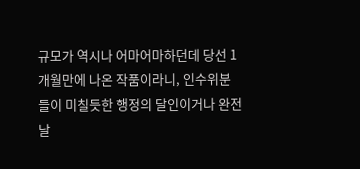규모가 역시나 어마어마하던데 당선 1개월만에 나온 작품이라니, 인수위분들이 미칠듯한 행정의 달인이거나 완전 날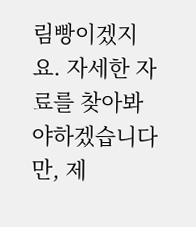림빵이겠지요. 자세한 자료를 찾아봐야하겠습니다만, 제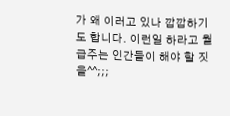가 왜 이러고 있나 깝깝하기도 합니다. 이런일 하라고 월급주는 인간들이 해야 할 짓을^^;;;